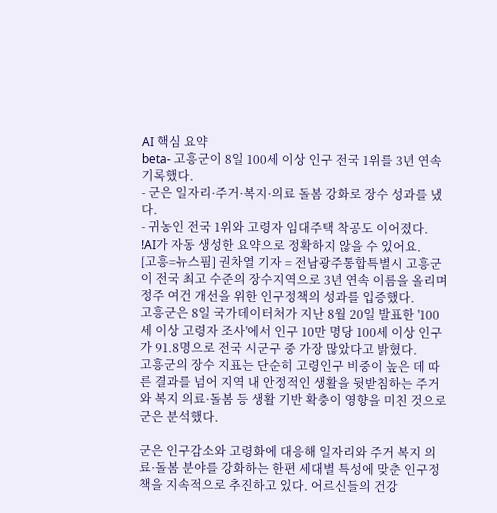AI 핵심 요약
beta- 고흥군이 8일 100세 이상 인구 전국 1위를 3년 연속 기록했다.
- 군은 일자리·주거·복지·의료 돌봄 강화로 장수 성과를 냈다.
- 귀농인 전국 1위와 고령자 임대주택 착공도 이어졌다.
!AI가 자동 생성한 요약으로 정확하지 않을 수 있어요.
[고흥=뉴스핌] 권차열 기자 = 전남광주통합특별시 고흥군이 전국 최고 수준의 장수지역으로 3년 연속 이름을 올리며 정주 여건 개선을 위한 인구정책의 성과를 입증했다.
고흥군은 8일 국가데이터처가 지난 8월 20일 발표한 '100세 이상 고령자 조사'에서 인구 10만 명당 100세 이상 인구가 91.8명으로 전국 시군구 중 가장 많았다고 밝혔다.
고흥군의 장수 지표는 단순히 고령인구 비중이 높은 데 따른 결과를 넘어 지역 내 안정적인 생활을 뒷받침하는 주거와 복지 의료·돌봄 등 생활 기반 확충이 영향을 미친 것으로 군은 분석했다.

군은 인구감소와 고령화에 대응해 일자리와 주거 복지 의료·돌봄 분야를 강화하는 한편 세대별 특성에 맞춘 인구정책을 지속적으로 추진하고 있다. 어르신들의 건강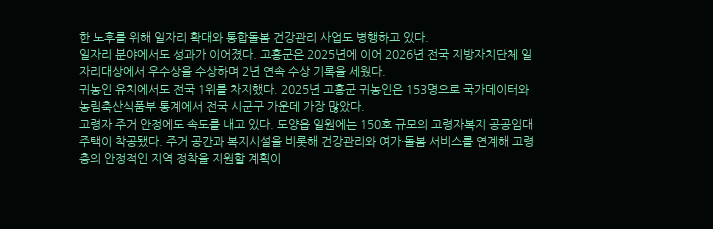한 노후를 위해 일자리 확대와 통합돌봄 건강관리 사업도 병행하고 있다.
일자리 분야에서도 성과가 이어졌다. 고흥군은 2025년에 이어 2026년 전국 지방자치단체 일자리대상에서 우수상을 수상하며 2년 연속 수상 기록을 세웠다.
귀농인 유치에서도 전국 1위를 차지했다. 2025년 고흥군 귀농인은 153명으로 국가데이터와 농림축산식품부 통계에서 전국 시군구 가운데 가장 많았다.
고령자 주거 안정에도 속도를 내고 있다. 도양읍 일원에는 150호 규모의 고령자복지 공공임대주택이 착공됐다. 주거 공간과 복지시설을 비롯해 건강관리와 여가·돌봄 서비스를 연계해 고령층의 안정적인 지역 정착을 지원할 계획이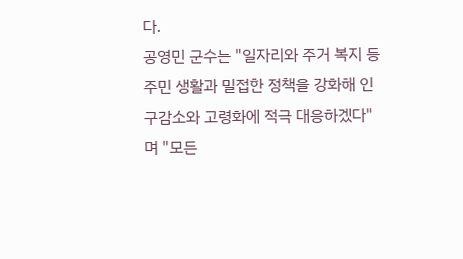다.
공영민 군수는 "일자리와 주거 복지 등 주민 생활과 밀접한 정책을 강화해 인구감소와 고령화에 적극 대응하겠다"며 "모든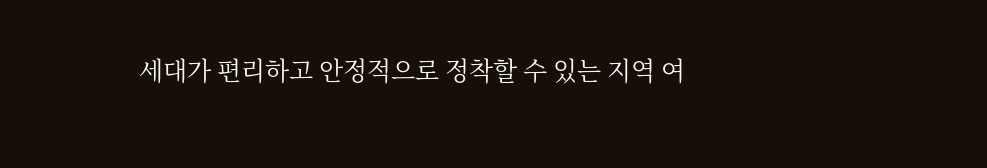세대가 편리하고 안정적으로 정착할 수 있는 지역 여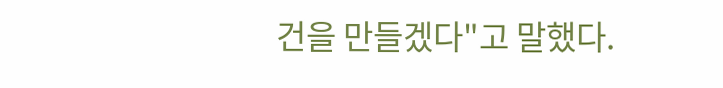건을 만들겠다"고 말했다.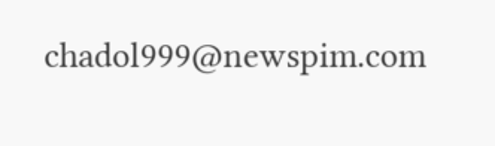chadol999@newspim.com